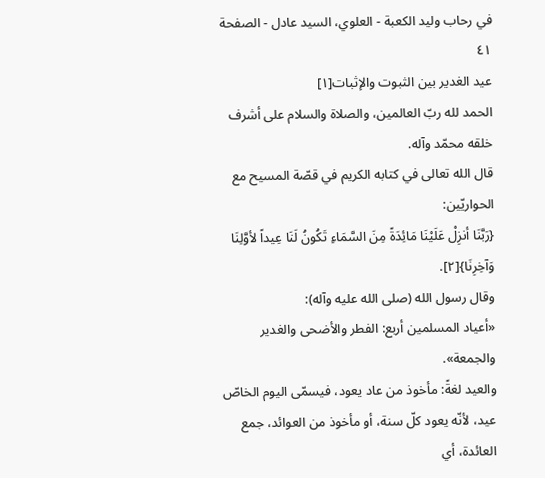في رحاب وليد الكعبة - العلوي، السيد عادل - الصفحة ٤١
عيد الغدير بين الثبوت والإثبات[١]
الحمد لله ربّ العالمين، والصلاة والسلام على أشرف خلقه محمّد وآله.
قال الله تعالى في كتابه الكريم في قصّة المسيح مع الحواريّين:
{رَبَّنَا أنزِلْ عَلَيْنَا مَائِدَةً مِنَ السَّمَاءِ تَكُونُ لَنَا عِيداً لأوَّلِنَا وَآخِرِنَا}[٢].
وقال رسول الله (صلى الله عليه وآله):
«أعياد المسلمين أربع: الفطر والأضحى والغدير والجمعة».
والعيد لغةً: مأخوذ من عاد يعود، فيسمّى اليوم الخاصّ عيد، لأنّه يعود كلّ سنة، أو مأخوذ من العوائد، جمع العائدة، أي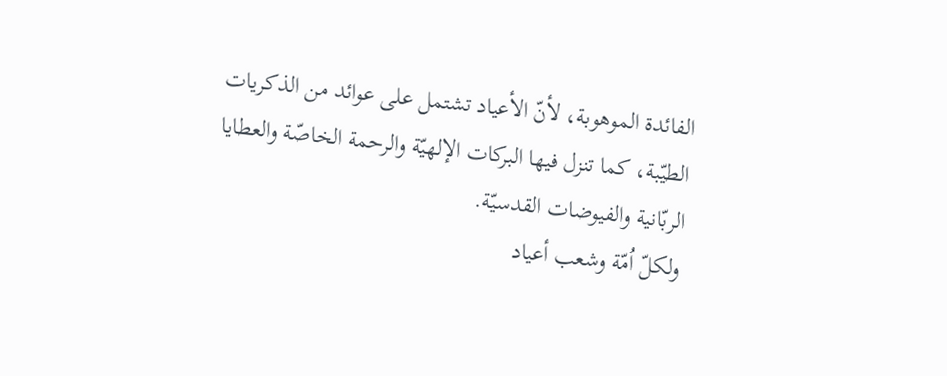الفائدة الموهوبة، لأنّ الأعياد تشتمل على عوائد من الذكريات الطيّبة، كما تنزل فيها البركات الإلهيّة والرحمة الخاصّة والعطايا الربّانية والفيوضات القدسيّة.
ولكلّ اُمّة وشعب أعياد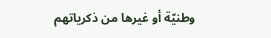وطنيّة أو غيرها من ذكرياتهم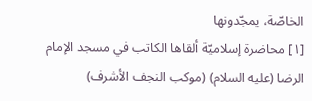الخاصّة، يمجّدونها
[١] محاضرة إسلاميّة ألقاها الكاتب في مسجد الإمام الرضا (عليه السلام) (موكب النجف الأشرف)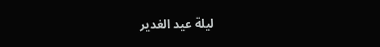ليلة عيد الغدير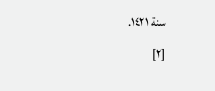سنة ١٤٢١.
[٢]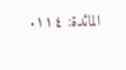المائدة: ١١٤.